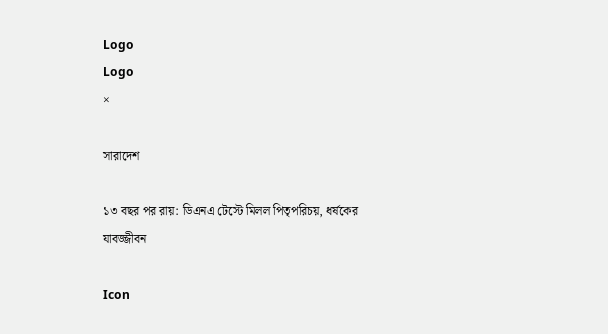Logo
Logo
×

সারাদেশ

১৩ বছর পর রায়: ডিএনএ টেস্টে মিলল পিতৃপরিচয়, ধর্ষকের যাবজ্জীবন

Icon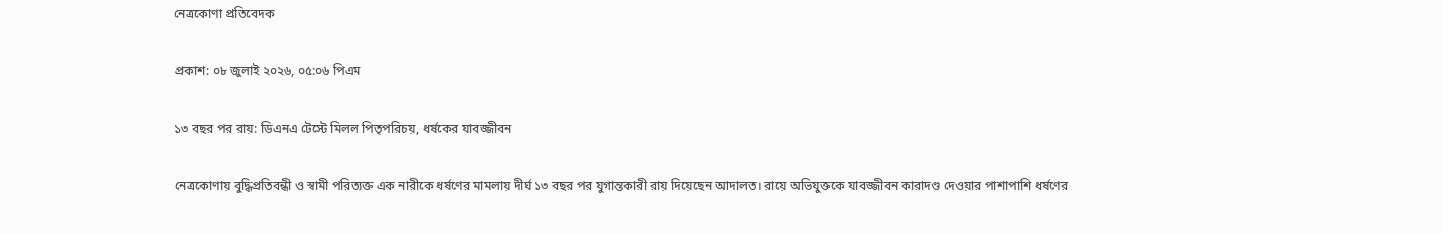নেত্রকোণা প্রতিবেদক

প্রকাশ: ০৮ জুলাই ২০২৬, ০৫:০৬ পিএম

১৩ বছর পর রায়: ডিএনএ টেস্টে মিলল পিতৃপরিচয়, ধর্ষকের যাবজ্জীবন

নেত্রকোণায় বুদ্ধিপ্রতিবন্ধী ও স্বামী পরিত্যক্ত এক নারীকে ধর্ষণের মামলায় দীর্ঘ ১৩ বছর পর যুগান্তকারী রায় দিয়েছেন আদালত। রায়ে অভিযুক্তকে যাবজ্জীবন কারাদণ্ড দেওয়ার পাশাপাশি ধর্ষণের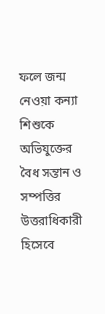ফলে জন্ম নেওয়া কন্যা শিশুকে অভিযুক্তের বৈধ সন্তান ও সম্পত্তির উত্তরাধিকারী হিসেবে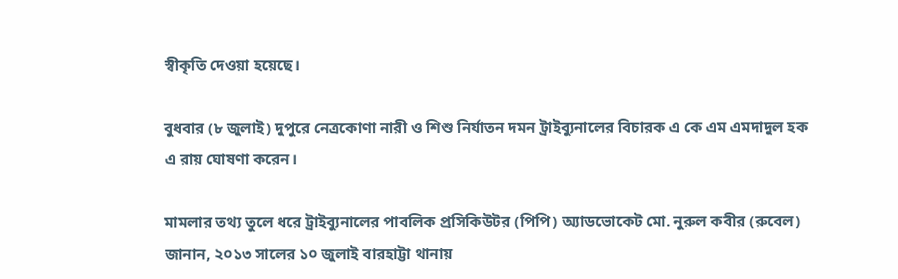স্বীকৃতি দেওয়া হয়েছে।

বুধবার (৮ জুলাই) দুপুরে নেত্রকোণা নারী ও শিশু নির্যাতন দমন ট্রাইব্যুনালের বিচারক এ কে এম এমদাদুল হক এ রায় ঘোষণা করেন।

মামলার তথ্য তুলে ধরে ট্রাইব্যুনালের পাবলিক প্রসিকিউটর (পিপি) অ্যাডভোকেট মো. নুরুল কবীর (রুবেল) জানান, ২০১৩ সালের ১০ জুলাই বারহাট্টা থানায়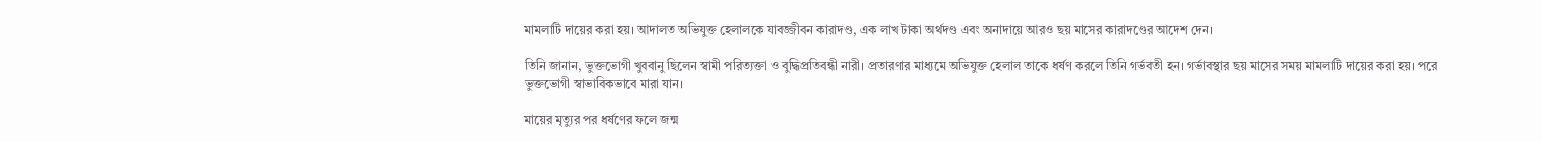মামলাটি দায়ের করা হয়। আদালত অভিযুক্ত হেলালকে যাবজ্জীবন কারাদণ্ড, এক লাখ টাকা অর্থদণ্ড এবং অনাদায়ে আরও ছয় মাসের কারাদণ্ডের আদেশ দেন।

তিনি জানান, ভুক্তভোগী খুববানু ছিলেন স্বামী পরিত্যক্তা ও বুদ্ধিপ্রতিবন্ধী নারী। প্রতারণার মাধ্যমে অভিযুক্ত হেলাল তাকে ধর্ষণ করলে তিনি গর্ভবতী হন। গর্ভাবস্থার ছয় মাসের সময় মামলাটি দায়ের করা হয়। পরে ভুক্তভোগী স্বাভাবিকভাবে মারা যান।

মায়ের মৃত্যুর পর ধর্ষণের ফলে জন্ম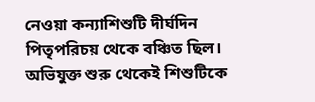নেওয়া কন্যাশিশুটি দীর্ঘদিন পিতৃপরিচয় থেকে বঞ্চিত ছিল। অভিযুক্ত শুরু থেকেই শিশুটিকে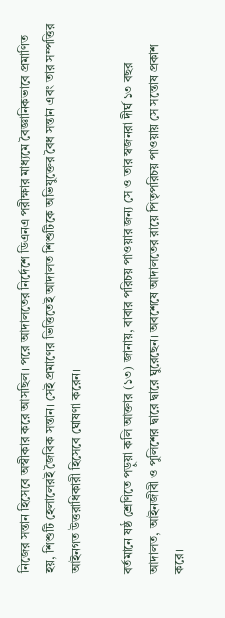নিজের সন্তান হিসেবে অস্বীকার করে আসছিল। পরে আদালতের নির্দেশে ডিএনএ পরীক্ষার মাধ্যমে বৈজ্ঞানিকভাবে প্রমাণিত হয়, শিশুটি হেলালেরই জৈবিক সন্তান। সেই প্রমাণের ভিত্তিতেই আদালত শিশুটিকে অভিযুক্তের বৈধ সন্তান এবং তার সম্পত্তির আইনগত উত্তরাধিকারী হিসেবে ঘোষণা করেন।

বর্তমানে ষষ্ঠ শ্রেণিতে পড়ুয়া কলি আক্তার (১৩) জানায়, বাবার পরিচয় পাওয়ার জন্য সে ও তার স্বজনরা দীর্ঘ ১৩ বছর আদালত, আইনজীবী ও পুলিশের দ্বারে দ্বারে ঘুরেছেন। অবশেষে আদালতের রায়ে পিতৃপরিচয় পাওয়ায় সে সন্তোষ প্রকাশ করে।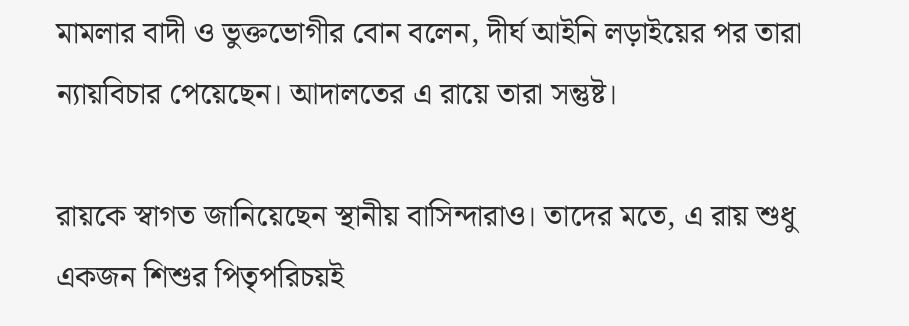মামলার বাদী ও ভুক্তভোগীর বোন বলেন, দীর্ঘ আইনি লড়াইয়ের পর তারা ন্যায়বিচার পেয়েছেন। আদালতের এ রায়ে তারা সন্তুষ্ট।

রায়কে স্বাগত জানিয়েছেন স্থানীয় বাসিন্দারাও। তাদের মতে, এ রায় শুধু একজন শিশুর পিতৃপরিচয়ই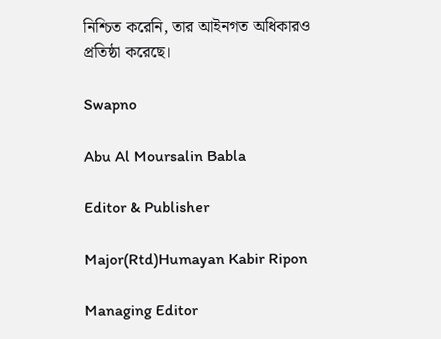নিশ্চিত করেনি, তার আইনগত অধিকারও প্রতিষ্ঠা করেছে।

Swapno

Abu Al Moursalin Babla

Editor & Publisher

Major(Rtd)Humayan Kabir Ripon

Managing Editor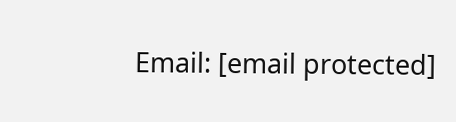Email: [email protected]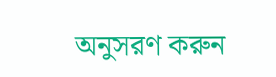অনুসরণ করুন